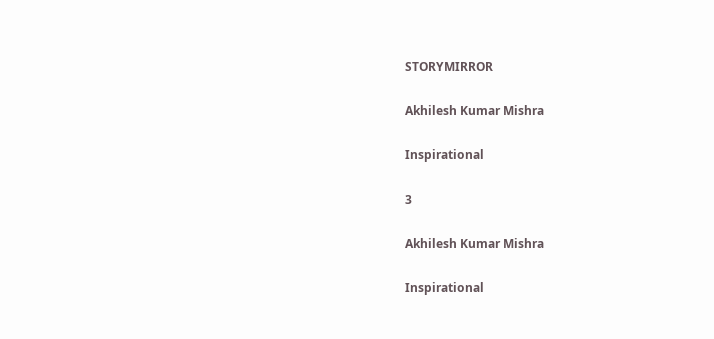STORYMIRROR

Akhilesh Kumar Mishra

Inspirational

3

Akhilesh Kumar Mishra

Inspirational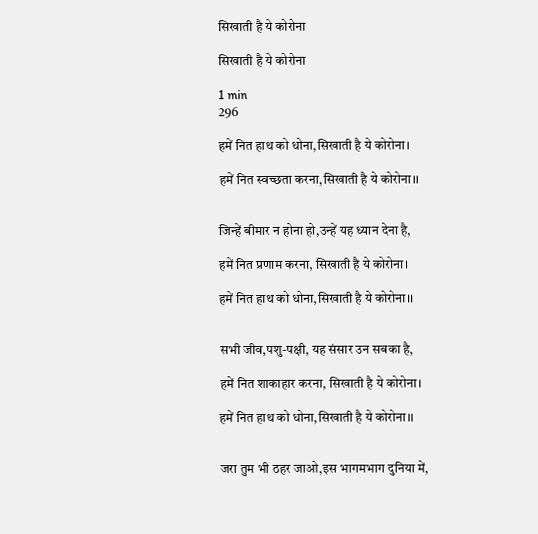सिखाती है ये कोरोना

सिखाती है ये कोरोना

1 min
296

हमें नित हाथ को धोना,सिखाती है ये कोरोना।

हमें नित स्वच्छता करना,सिखाती है ये कोरोना।।


जिन्हें बीमार न होना हो,उन्हें यह ध्यान देना है,

हमें नित प्रणाम करना, सिखाती है ये कोरोना।

हमें नित हाथ को धोना,सिखाती है ये कोरोना।।


सभी जीव,पशु-पक्षी, यह संसार उन सबका है,

हमें नित शाकाहार करना, सिखाती है ये कोरोना।

हमें नित हाथ को धोना,सिखाती है ये कोरोना।।


जरा तुम भी ठहर जाओ,इस भागमभाग दुनिया में,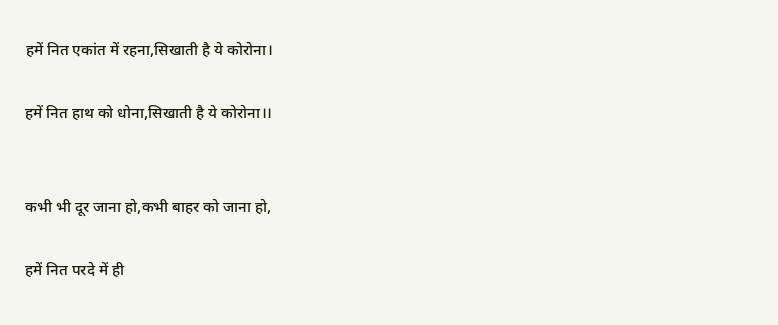हमें नित एकांत में रहना,सिखाती है ये कोरोना।

हमें नित हाथ को धोना,सिखाती है ये कोरोना।।


कभी भी दूर जाना हो,कभी बाहर को जाना हो,

हमें नित परदे में ही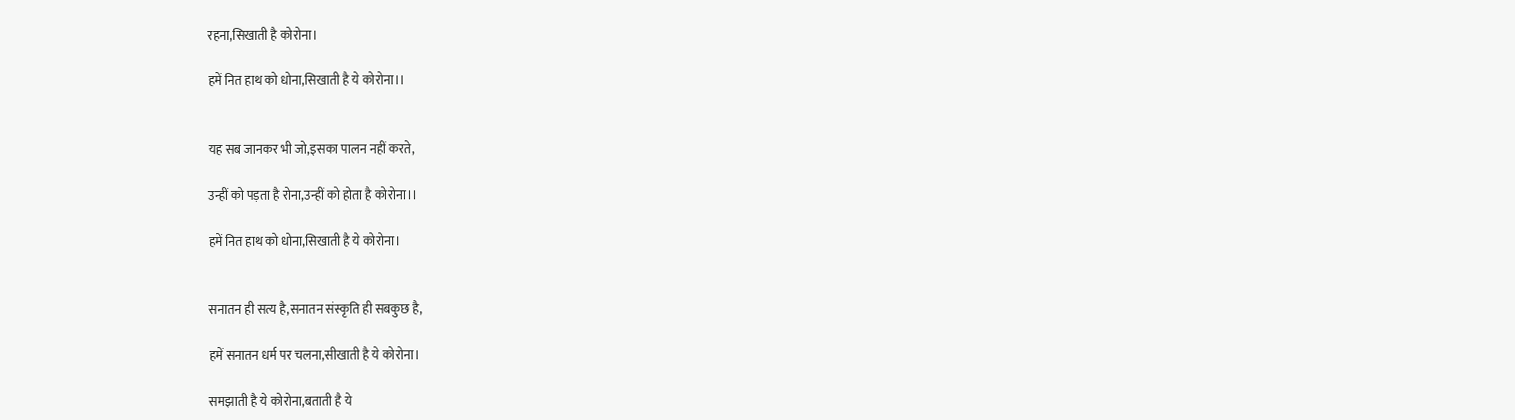रहना,सिखाती है कोरोना।

हमें नित हाथ को धोना,सिखाती है ये कोरोना।।


यह सब जानकर भी जो,इसका पालन नहीं करते,

उन्हीं को पड़ता है रोना,उन्हीं को होता है कोरोना।।

हमें नित हाथ को धोना,सिखाती है ये कोरोना।


सनातन ही सत्य है,सनातन संस्कृति ही सबकुछ है,

हमें सनातन धर्म पर चलना,सीखाती है ये कोरोना।

समझाती है ये कोरोना,बताती है ये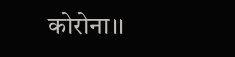कोरोना।।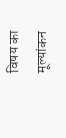विषय का मूल्यांकन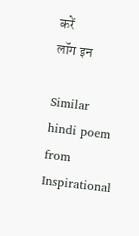करें
लॉग इन

Similar hindi poem from Inspirational